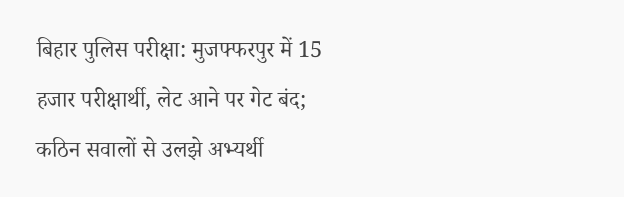बिहार पुलिस परीक्षा: मुजफ्फरपुर में 15 हजार परीक्षार्थी, लेट आने पर गेट बंद; कठिन सवालों से उलझे अभ्यर्थी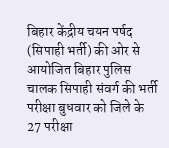बिहार केंद्रीय चयन पर्षद (सिपाही भर्ती) की ओर से आयोजित बिहार पुलिस चालक सिपाही संवर्ग की भर्ती परीक्षा बुधवार को जिले के 27 परीक्षा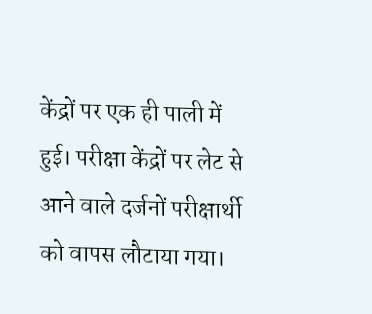केंद्रों पर एक ही पाली में हुई। परीक्षा केंद्रों पर लेट से आने वाले दर्जनों परीक्षार्थी को वापस लौटाया गया।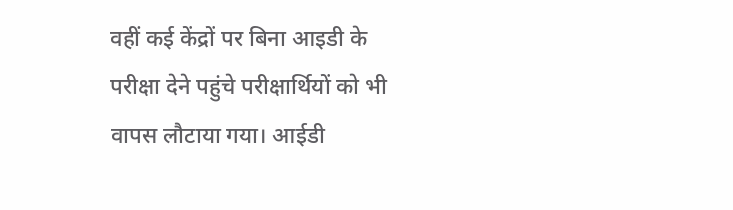वहीं कई केंद्रों पर बिना आइडी के परीक्षा देने पहुंचे परीक्षार्थियों को भी वापस लौटाया गया। आईडी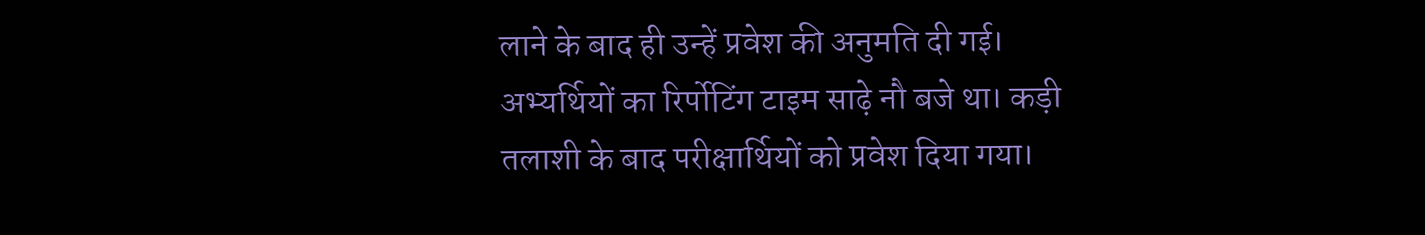लाने के बाद ही उन्हें प्रवेश की अनुमति दी गई।
अभ्यर्थियों का रिर्पोटिंग टाइम साढ़े नौ बजे था। कड़ी तलाशी के बाद परीक्षार्थियों को प्रवेश दिया गया।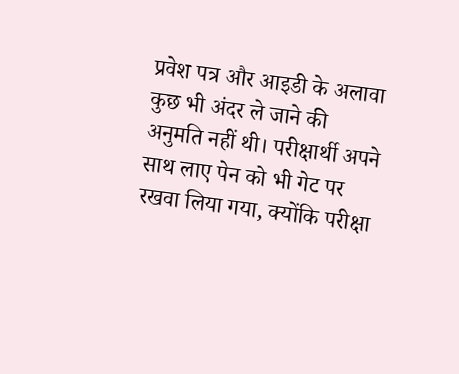प्रवेश पत्र और आइडी के अलावा कुछ भी अंदर ले जाने की अनुमति नहीं थी। परीक्षार्थी अपने साथ लाए पेन को भी गेट पर रखवा लिया गया, क्योंकि परीक्षा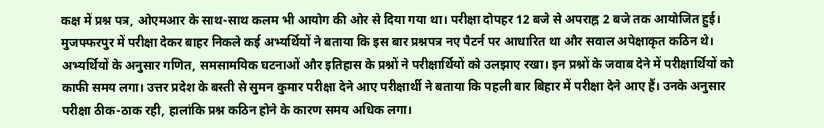कक्ष में प्रश्न पत्र, ओएमआर के साथ-साथ कलम भी आयोग की ओर से दिया गया था। परीक्षा दोपहर 12 बजे से अपराह्न 2 बजे तक आयोजित हुई।
मुजफ्फरपुर में परीक्षा देकर बाहर निकले कई अभ्यर्थियों ने बताया कि इस बार प्रश्नपत्र नए पैटर्न पर आधारित था और सवाल अपेक्षाकृत कठिन थे। अभ्यर्थियों के अनुसार गणित, समसामयिक घटनाओं और इतिहास के प्रश्नों ने परीक्षार्थियों को उलझाए रखा। इन प्रश्नों के जवाब देने में परीक्षार्थियों को काफी समय लगा। उत्तर प्रदेश के बस्ती से सुमन कुमार परीक्षा देने आए परीक्षार्थी ने बताया कि पहली बार बिहार में परीक्षा देने आए हैं। उनके अनुसार परीक्षा ठीक-ठाक रही, हालांकि प्रश्न कठिन होने के कारण समय अधिक लगा।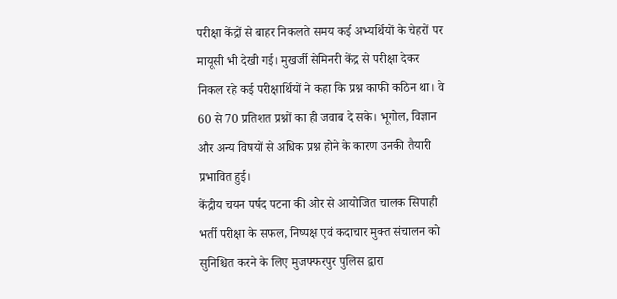परीक्षा केंद्रों से बाहर निकलते समय कई अभ्यर्थियों के चेहरों पर मायूसी भी देखी गई। मुखर्जी सेमिनरी केंद्र से परीक्षा देकर निकल रहे कई परीक्षार्थियों ने कहा कि प्रश्न काफी कठिन था। वे 60 से 70 प्रतिशत प्रश्नों का ही जवाब दे सके। भूगोल, विज्ञान और अन्य विषयों से अधिक प्रश्न होने के कारण उनकी तैयारी प्रभावित हुई।
केंद्रीय चयन पर्षद पटना की ओर से आयोजित चालक सिपाही भर्ती परीक्षा के सफल, निष्पक्ष एवं कदाचार मुक्त संचालन को सुनिश्चित करने के लिए मुजफ्फरपुर पुलिस द्वारा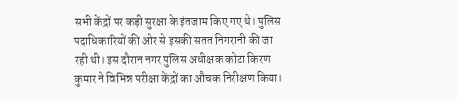सभी केंद्रों पर कड़ी सुरक्षा के इंतजाम किए गए थे। पुलिस पदाधिकारियों की ओर से इसकी सतत निगरानी की जा रही थी। इस दौरान नगर पुलिस अधीक्षक कोटा किरण कुमार ने विभिन्न परीक्षा केंद्रों का औचक निरीक्षण किया।